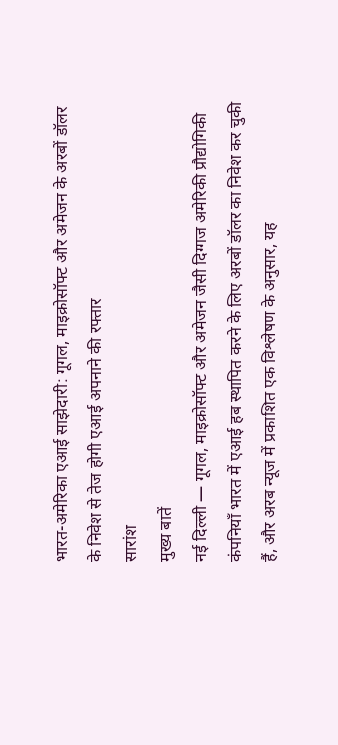भारत-अमेरिका एआई साझेदारी: गूगल, माइक्रोसॉफ्ट और अमेजन के अरबों डॉलर के निवेश से तेज होगी एआई अपनाने की रफ्तार
सारांश
मुख्य बातें
नई दिल्ली — गूगल, माइक्रोसॉफ्ट और अमेजन जैसी दिग्गज अमेरिकी प्रौद्योगिकी कंपनियाँ भारत में एआई हब स्थापित करने के लिए अरबों डॉलर का निवेश कर चुकी हैं, और अरब न्यूज में प्रकाशित एक विश्लेषण के अनुसार, यह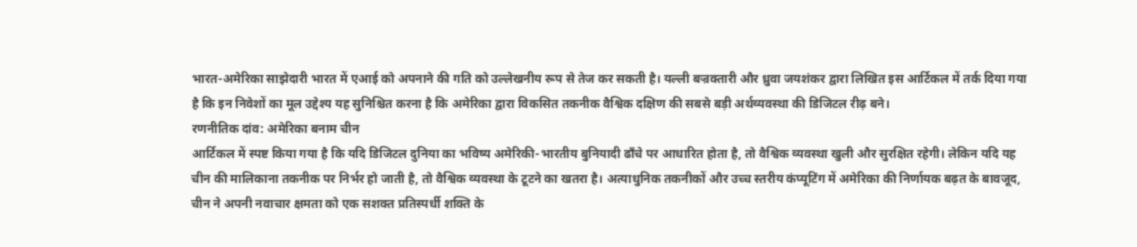भारत-अमेरिका साझेदारी भारत में एआई को अपनाने की गति को उल्लेखनीय रूप से तेज कर सकती है। यल्ली बज्रक्तारी और ध्रुवा जयशंकर द्वारा लिखित इस आर्टिकल में तर्क दिया गया है कि इन निवेशों का मूल उद्देश्य यह सुनिश्चित करना है कि अमेरिका द्वारा विकसित तकनीक वैश्विक दक्षिण की सबसे बड़ी अर्थव्यवस्था की डिजिटल रीढ़ बने।
रणनीतिक दांव: अमेरिका बनाम चीन
आर्टिकल में स्पष्ट किया गया है कि यदि डिजिटल दुनिया का भविष्य अमेरिकी-भारतीय बुनियादी ढाँचे पर आधारित होता है, तो वैश्विक व्यवस्था खुली और सुरक्षित रहेगी। लेकिन यदि यह चीन की मालिकाना तकनीक पर निर्भर हो जाती है, तो वैश्विक व्यवस्था के टूटने का खतरा है। अत्याधुनिक तकनीकों और उच्च स्तरीय कंप्यूटिंग में अमेरिका की निर्णायक बढ़त के बावजूद, चीन ने अपनी नवाचार क्षमता को एक सशक्त प्रतिस्पर्धी शक्ति के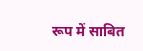रूप में साबित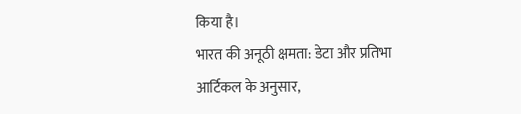किया है।
भारत की अनूठी क्षमता: डेटा और प्रतिभा
आर्टिकल के अनुसार,